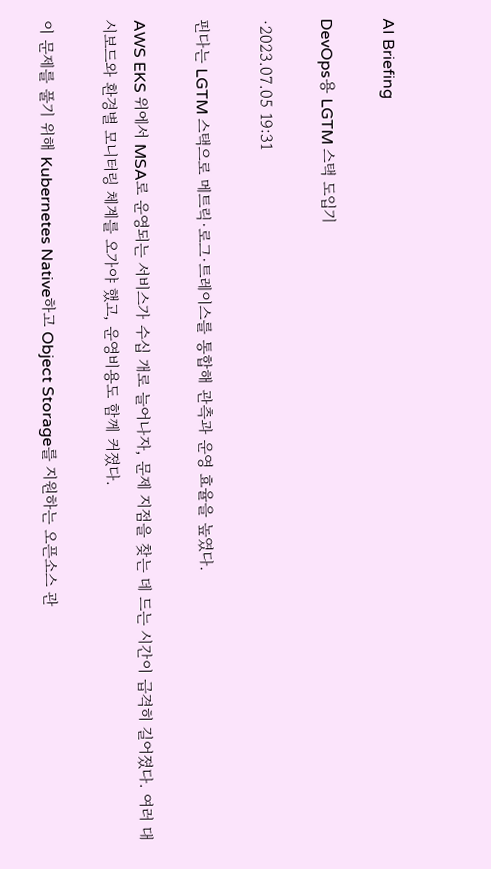AI Briefing

DevOps용 LGTM 스택 도입기

·2023.07.05 19:31

핀다는 LGTM 스택으로 메트릭·로그·트레이스를 통합해 관측과 운영 효율을 높였다.

AWS EKS 위에서 MSA로 운영되는 서비스가 수십 개로 늘어나자, 문제 지점을 찾는 데 드는 시간이 급격히 길어졌다. 여러 대시보드와 환경별 모니터링 체계를 오가야 했고, 운영비용도 함께 커졌다.

이 문제를 풀기 위해 Kubernetes Native하고 Object Storage를 지원하는 오픈소스 관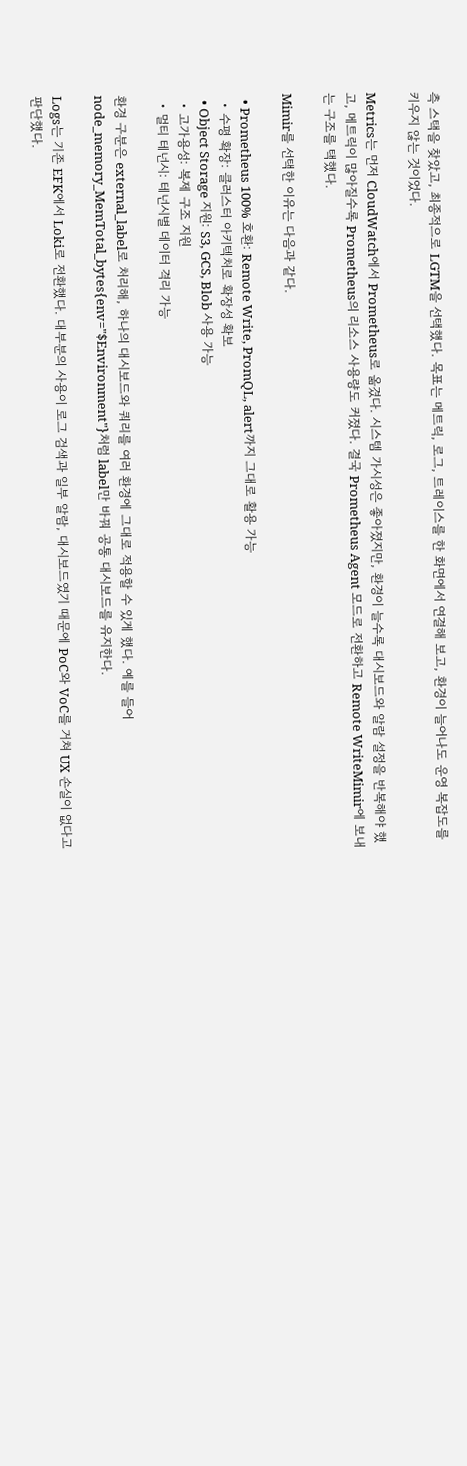측 스택을 찾았고, 최종적으로 LGTM을 선택했다. 목표는 메트릭, 로그, 트레이스를 한 화면에서 연결해 보고, 환경이 늘어나도 운영 복잡도를 키우지 않는 것이었다.

Metrics는 먼저 CloudWatch에서 Prometheus로 옮겼다. 시스템 가시성은 좋아졌지만, 환경이 늘수록 대시보드와 알람 설정을 반복해야 했고, 메트릭이 많아질수록 Prometheus의 리소스 사용량도 커졌다. 결국 Prometheus Agent 모드로 전환하고 Remote WriteMimir에 보내는 구조를 택했다.

Mimir를 선택한 이유는 다음과 같다.

  • Prometheus 100% 호환: Remote Write, PromQL, alert까지 그대로 활용 가능
  • 수평 확장: 클러스터 아키텍처로 확장성 확보
  • Object Storage 지원: S3, GCS, Blob 사용 가능
  • 고가용성: 복제 구조 지원
  • 멀티 테넌시: 테넌시별 데이터 격리 가능

환경 구분은 external_label로 처리해, 하나의 대시보드와 쿼리를 여러 환경에 그대로 적용할 수 있게 했다. 예를 들어 node_memory_MemTotal_bytes{env="$Environment"}처럼 label만 바꿔 공통 대시보드를 유지한다.

Logs는 기존 EFK에서 Loki로 전환했다. 대부분의 사용이 로그 검색과 일부 알람, 대시보드였기 때문에 PoC와 VoC를 거쳐 UX 손실이 없다고 판단했다.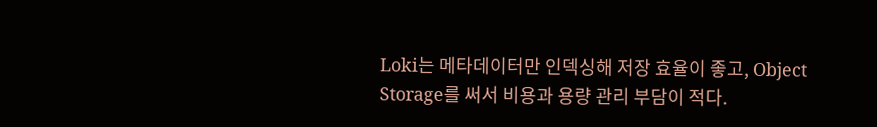Loki는 메타데이터만 인덱싱해 저장 효율이 좋고, Object Storage를 써서 비용과 용량 관리 부담이 적다.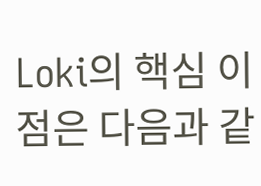Loki의 핵심 이점은 다음과 같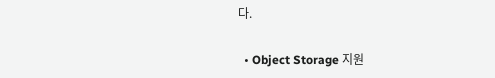다.

  • Object Storage 지원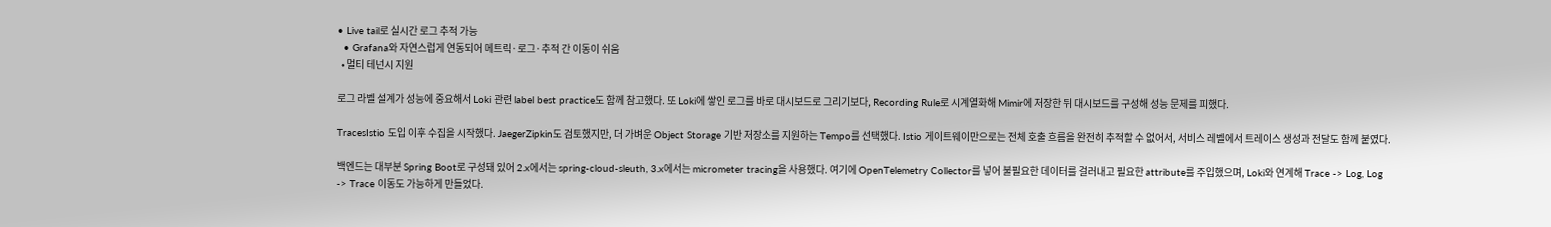• Live tail로 실시간 로그 추적 가능
  • Grafana와 자연스럽게 연동되어 메트릭·로그·추적 간 이동이 쉬움
  • 멀티 테넌시 지원

로그 라벨 설계가 성능에 중요해서 Loki 관련 label best practice도 함께 참고했다. 또 Loki에 쌓인 로그를 바로 대시보드로 그리기보다, Recording Rule로 시계열화해 Mimir에 저장한 뒤 대시보드를 구성해 성능 문제를 피했다.

TracesIstio 도입 이후 수집을 시작했다. JaegerZipkin도 검토했지만, 더 가벼운 Object Storage 기반 저장소를 지원하는 Tempo를 선택했다. Istio 게이트웨이만으로는 전체 호출 흐름을 완전히 추적할 수 없어서, 서비스 레벨에서 트레이스 생성과 전달도 함께 붙였다.

백엔드는 대부분 Spring Boot로 구성돼 있어 2.x에서는 spring-cloud-sleuth, 3.x에서는 micrometer tracing을 사용했다. 여기에 OpenTelemetry Collector를 넣어 불필요한 데이터를 걸러내고 필요한 attribute를 주입했으며, Loki와 연계해 Trace -> Log, Log -> Trace 이동도 가능하게 만들었다.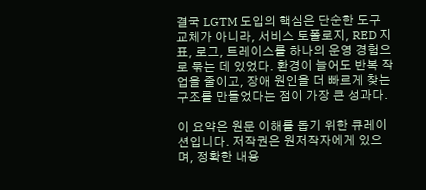결국 LGTM 도입의 핵심은 단순한 도구 교체가 아니라, 서비스 토폴로지, RED 지표, 로그, 트레이스를 하나의 운영 경험으로 묶는 데 있었다. 환경이 늘어도 반복 작업을 줄이고, 장애 원인을 더 빠르게 찾는 구조를 만들었다는 점이 가장 큰 성과다.

이 요약은 원문 이해를 돕기 위한 큐레이션입니다. 저작권은 원저작자에게 있으며, 정확한 내용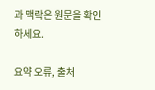과 맥락은 원문을 확인하세요.

요약 오류, 출처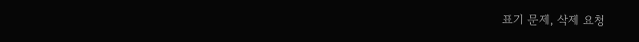표기 문제, 삭제 요청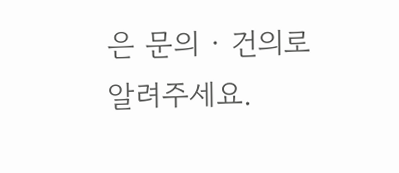은 문의 · 건의로 알려주세요.